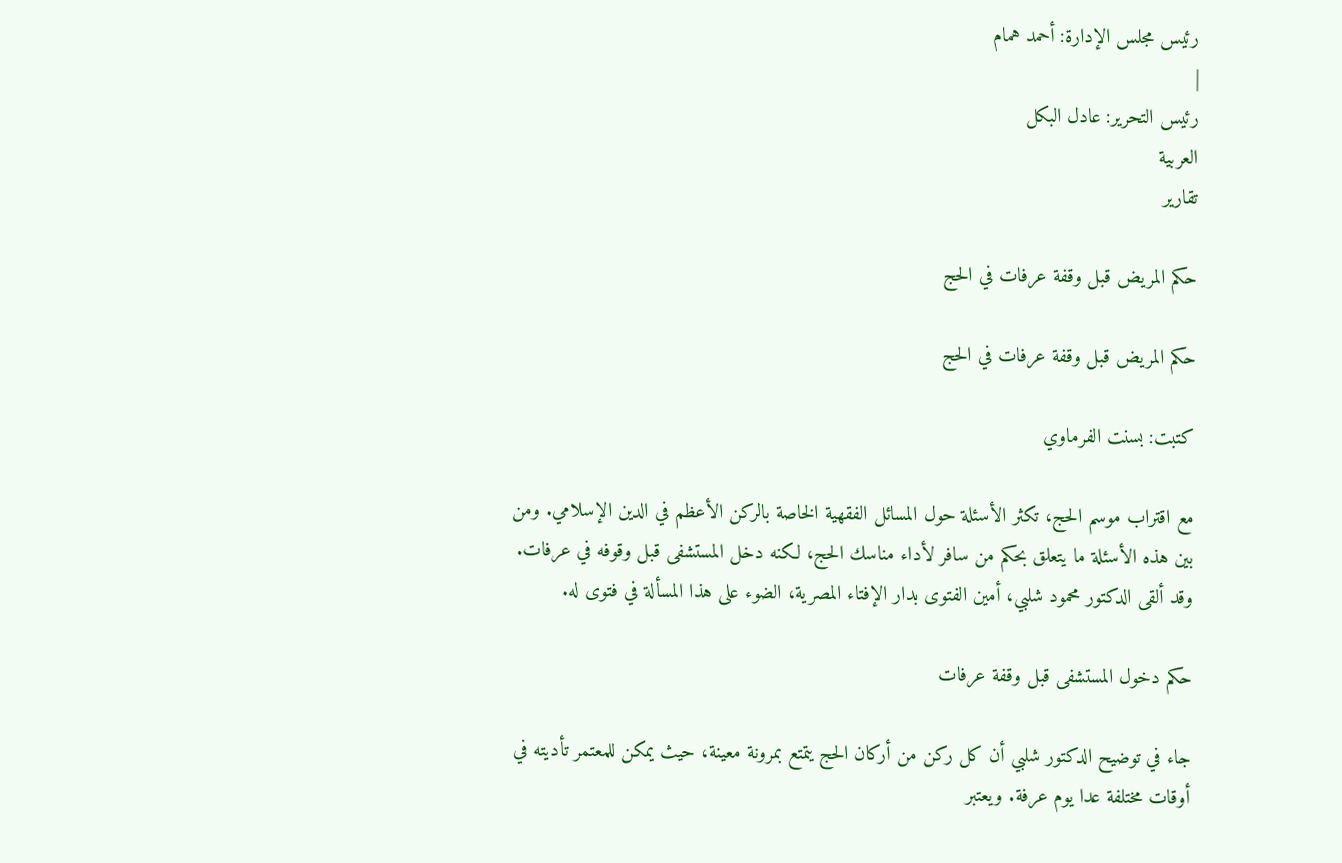رئيس مجلس الإدارة: أحمد همام
|
رئيس التحرير: عادل البكل
العربية
تقارير

حكم المريض قبل وقفة عرفات في الحج

حكم المريض قبل وقفة عرفات في الحج

كتبت: بسنت الفرماوي

مع اقتراب موسم الحج، تكثر الأسئلة حول المسائل الفقهية الخاصة بالركن الأعظم في الدين الإسلامي. ومن بين هذه الأسئلة ما يتعلق بحكم من سافر لأداء مناسك الحج، لكنه دخل المستشفى قبل وقوفه في عرفات. وقد ألقى الدكتور محمود شلبي، أمين الفتوى بدار الإفتاء المصرية، الضوء على هذا المسألة في فتوى له.

حكم دخول المستشفى قبل وقفة عرفات

جاء في توضيح الدكتور شلبي أن كل ركن من أركان الحج يتمتع بمرونة معينة، حيث يمكن للمعتمر تأديته في أوقات مختلفة عدا يوم عرفة. ويعتبر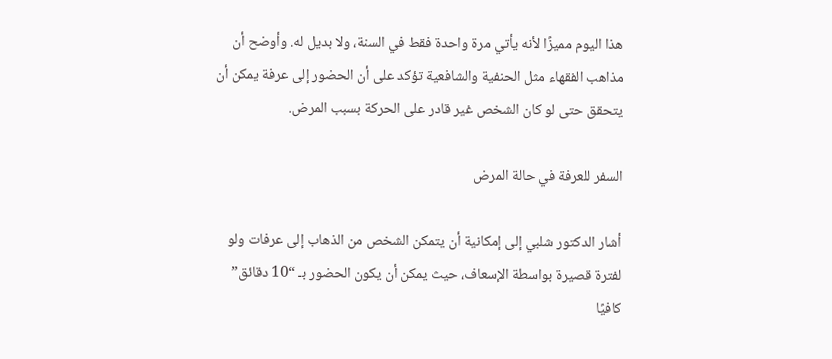هذا اليوم مميزًا لأنه يأتي مرة واحدة فقط في السنة، ولا بديل له. وأوضح أن مذاهب الفقهاء مثل الحنفية والشافعية تؤكد على أن الحضور إلى عرفة يمكن أن يتحقق حتى لو كان الشخص غير قادر على الحركة بسبب المرض.

السفر للعرفة في حالة المرض

أشار الدكتور شلبي إلى إمكانية أن يتمكن الشخص من الذهاب إلى عرفات ولو لفترة قصيرة بواسطة الإسعاف، حيث يمكن أن يكون الحضور بـ “10 دقائق” كافيًا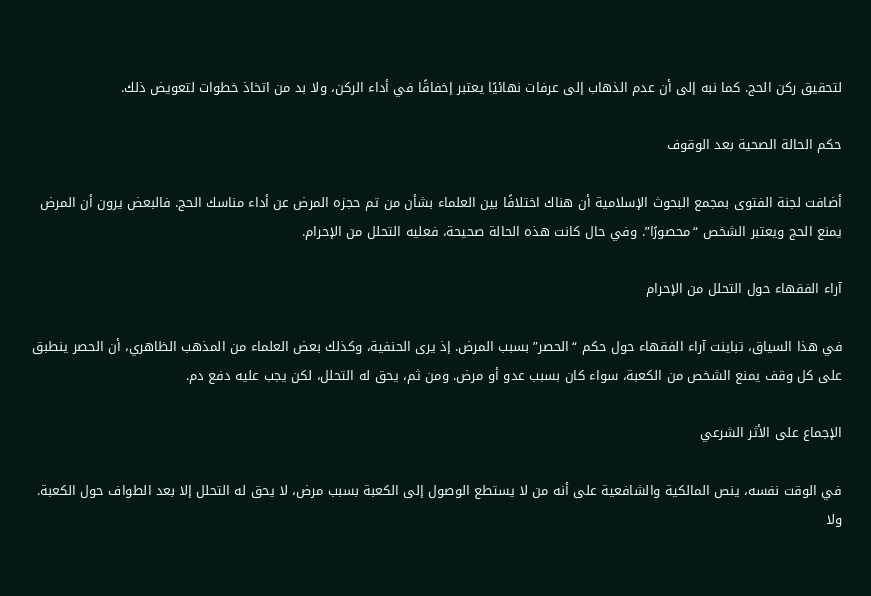لتحقيق ركن الحج. كما نبه إلى أن عدم الذهاب إلى عرفات نهائيًا يعتبر إخفاقًا في أداء الركن، ولا بد من اتخاذ خطوات لتعويض ذلك.

حكم الحالة الصحية بعد الوقوف

أضافت لجنة الفتوى بمجمع البحوث الإسلامية أن هناك اختلافًا بين العلماء بشأن من تم حجزه المرض عن أداء مناسك الحج. فالبعض يرون أن المرض يمنع الحج ويعتبر الشخص “محصورًا”. وفي حال كانت هذه الحالة صحيحة، فعليه التحلل من الإحرام.

آراء الفقهاء حول التحلل من الإحرام

في هذا السياق، تباينت آراء الفقهاء حول حكم “الحصر” بسبب المرض. إذ يرى الحنفية، وكذلك بعض العلماء من المذهب الظاهري، أن الحصر ينطبق على كل وقف يمنع الشخص من الكعبة، سواء كان بسبب عدو أو مرض. ومن ثم، يحق له التحلل، لكن يجب عليه دفع دم.

الإجماع على الأثر الشرعي

في الوقت نفسه، ينص المالكية والشافعية على أنه من لا يستطع الوصول إلى الكعبة بسبب مرض، لا يحق له التحلل إلا بعد الطواف حول الكعبة. ولا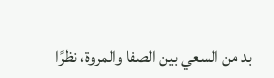بد من السعي بين الصفا والمروة، نظرًا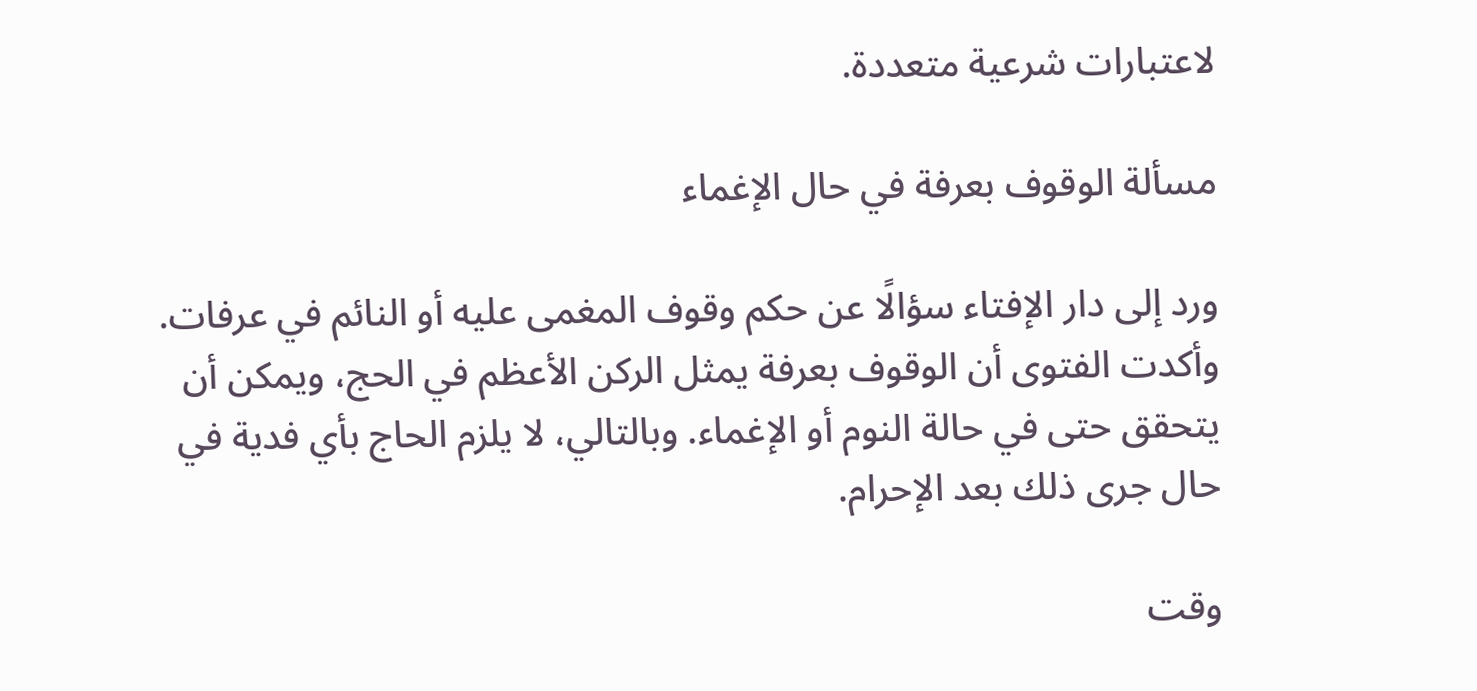لاعتبارات شرعية متعددة.

مسألة الوقوف بعرفة في حال الإغماء

ورد إلى دار الإفتاء سؤالًا عن حكم وقوف المغمى عليه أو النائم في عرفات. وأكدت الفتوى أن الوقوف بعرفة يمثل الركن الأعظم في الحج، ويمكن أن يتحقق حتى في حالة النوم أو الإغماء. وبالتالي، لا يلزم الحاج بأي فدية في حال جرى ذلك بعد الإحرام.

وقت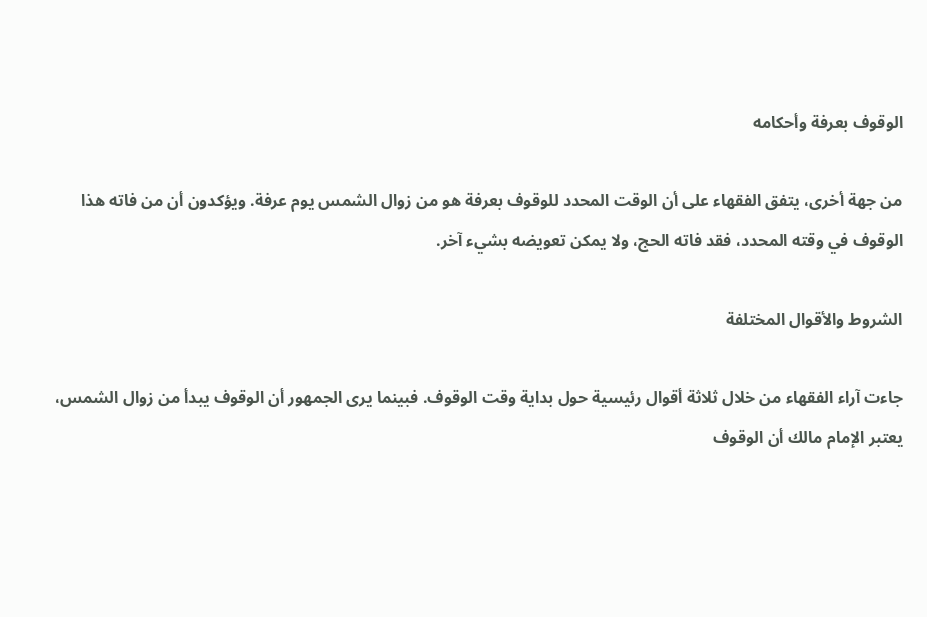الوقوف بعرفة وأحكامه

من جهة أخرى، يتفق الفقهاء على أن الوقت المحدد للوقوف بعرفة هو من زوال الشمس يوم عرفة. ويؤكدون أن من فاته هذا الوقوف في وقته المحدد، فقد فاته الحج، ولا يمكن تعويضه بشيء آخر.

الشروط والأقوال المختلفة

جاءت آراء الفقهاء من خلال ثلاثة أقوال رئيسية حول بداية وقت الوقوف. فبينما يرى الجمهور أن الوقوف يبدأ من زوال الشمس، يعتبر الإمام مالك أن الوقوف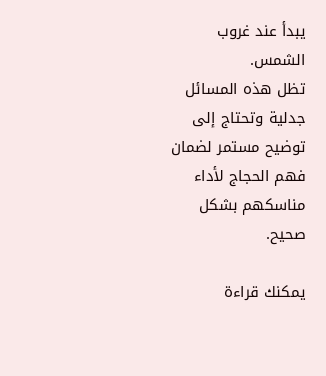يبدأ عند غروب الشمس.
تظل هذه المسائل جدلية وتحتاج إلى توضيح مستمر لضمان فهم الحجاج لأداء مناسكهم بشكل صحيح.

يمكنك قراءة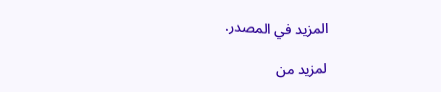المزيد في المصدر.

لمزيد من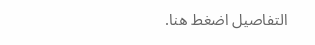التفاصيل اضغط هنا.